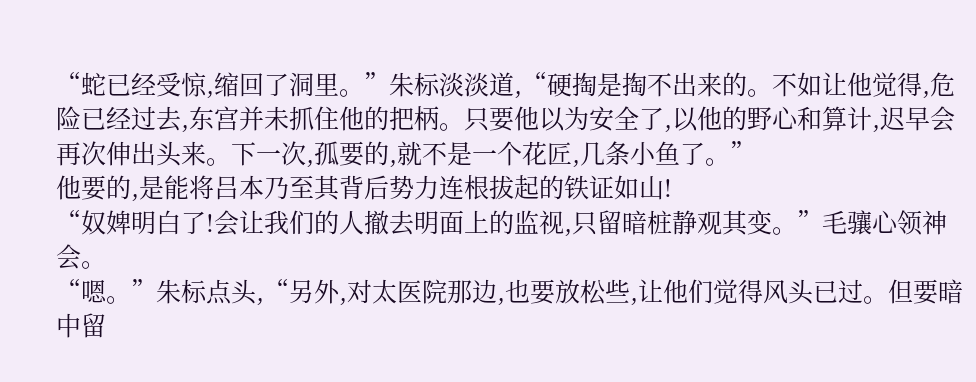“蛇已经受惊,缩回了洞里。”朱标淡淡道,“硬掏是掏不出来的。不如让他觉得,危险已经过去,东宫并未抓住他的把柄。只要他以为安全了,以他的野心和算计,迟早会再次伸出头来。下一次,孤要的,就不是一个花匠,几条小鱼了。”
他要的,是能将吕本乃至其背后势力连根拔起的铁证如山!
“奴婢明白了!会让我们的人撤去明面上的监视,只留暗桩静观其变。”毛骧心领神会。
“嗯。”朱标点头,“另外,对太医院那边,也要放松些,让他们觉得风头已过。但要暗中留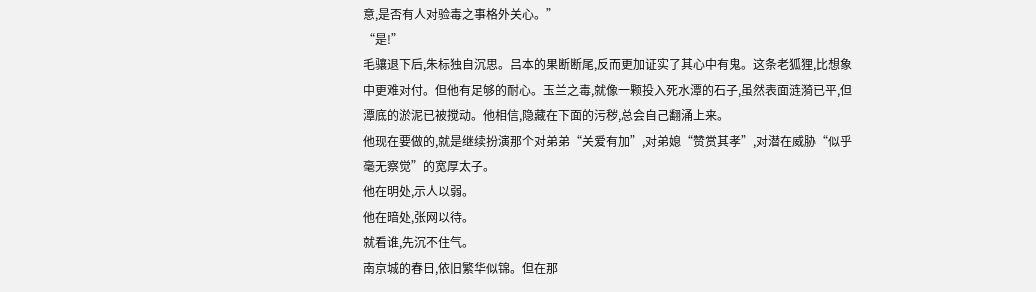意,是否有人对验毒之事格外关心。”
“是!”
毛骧退下后,朱标独自沉思。吕本的果断断尾,反而更加证实了其心中有鬼。这条老狐狸,比想象中更难对付。但他有足够的耐心。玉兰之毒,就像一颗投入死水潭的石子,虽然表面涟漪已平,但潭底的淤泥已被搅动。他相信,隐藏在下面的污秽,总会自己翻涌上来。
他现在要做的,就是继续扮演那个对弟弟“关爱有加”,对弟媳“赞赏其孝”,对潜在威胁“似乎毫无察觉”的宽厚太子。
他在明处,示人以弱。
他在暗处,张网以待。
就看谁,先沉不住气。
南京城的春日,依旧繁华似锦。但在那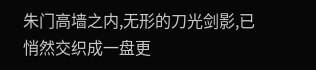朱门高墙之内,无形的刀光剑影,已悄然交织成一盘更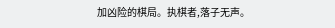加凶险的棋局。执棋者,落子无声。